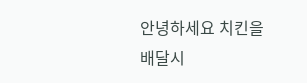안녕하세요 치킨을 배달시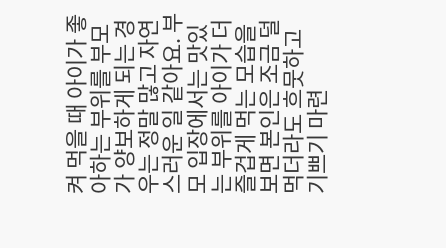켜 먹을 때 아이가 좋아하는 부위를 부모가 양보하게 되는 경우는 정말 많고 자연스러운 일 같아요. 부모 입장에서는 맛있는 부위를 아이가 더 즐겁게 먹는 모습을 보면 본인은 조금 덜 먹더라도 흐뭇하고 기쁘기 마련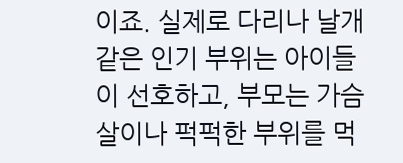이죠. 실제로 다리나 날개 같은 인기 부위는 아이들이 선호하고, 부모는 가슴살이나 퍽퍽한 부위를 먹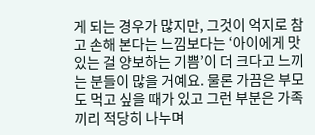게 되는 경우가 많지만, 그것이 억지로 참고 손해 본다는 느낌보다는 ‘아이에게 맛있는 걸 양보하는 기쁨’이 더 크다고 느끼는 분들이 많을 거예요. 물론 가끔은 부모도 먹고 싶을 때가 있고 그런 부분은 가족끼리 적당히 나누며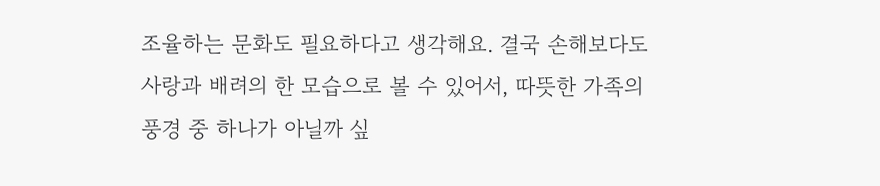조율하는 문화도 필요하다고 생각해요. 결국 손해보다도 사랑과 배려의 한 모습으로 볼 수 있어서, 따뜻한 가족의 풍경 중 하나가 아닐까 싶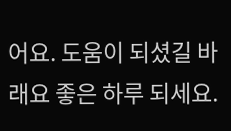어요. 도움이 되셨길 바래요 좋은 하루 되세요.